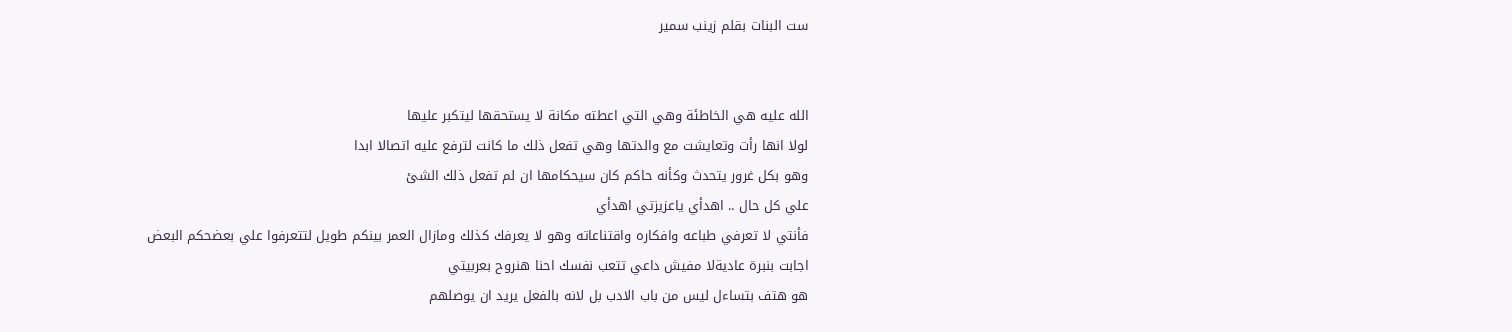ست البنات بقلم زينب سمير


الله عليه هي الخاطئة وهي التي اعطته مكانة لا يستحقها ليتكبر عليها
لولا انها رأت وتعايشت مع والدتها وهي تفعل ذلك ما كانت لترفع عليه اتصالا ابدا
وهو بكل غرور يتحدث وكأنه حاكم كان سيحكامها ان لم تفعل ذلك الشئ
علي كل حال .. اهدأي ياعزيزتي اهدأي
فأنتي لا تعرفي طباعه وافكاره واقتناعاته وهو لا يعرفك كذلك ومازال العمر بينكم طويل لتتعرفوا علي بعضحكم البعض
اجابت بنبرة عاديةلا مفيش داعي تتعب نفسك احنا هنروح بعربيتي
هو هتف بتساءل ليس من باب الادب بل لانه بالفعل يريد ان يوصلهم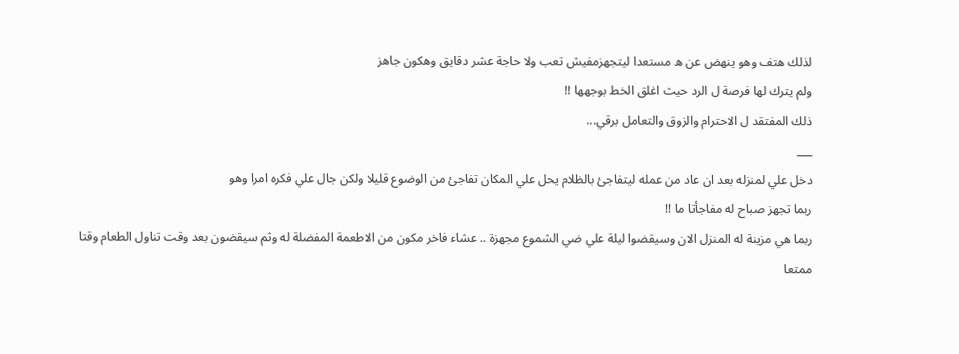لذلك هتف وهو ينهض عن ه مستعدا ليتجهزمفيش تعب ولا حاجة عشر دقايق وهكون جاهز
ولم يترك لها فرصة ل الرد حيث اغلق الخط بوجهها !!
ذلك المفتقد ل الاحترام والزوق والتعامل برقي...
___
دخل علي لمنزله بعد ان عاد من عمله ليتفاجئ بالظلام يحل علي المكان تفاجئ من الوضوع قليلا ولكن جال علي فكره امرا وهو
ربما تجهز صباح له مفاجأتا ما !!
ربما هي مزينة له المنزل الان وسيقضوا ليلة علي ضي الشموع مجهزة .. عشاء فاخر مكون من الاطعمة المفضلة له وثم سيقضون بعد وقت تناول الطعام وقتا ممتعا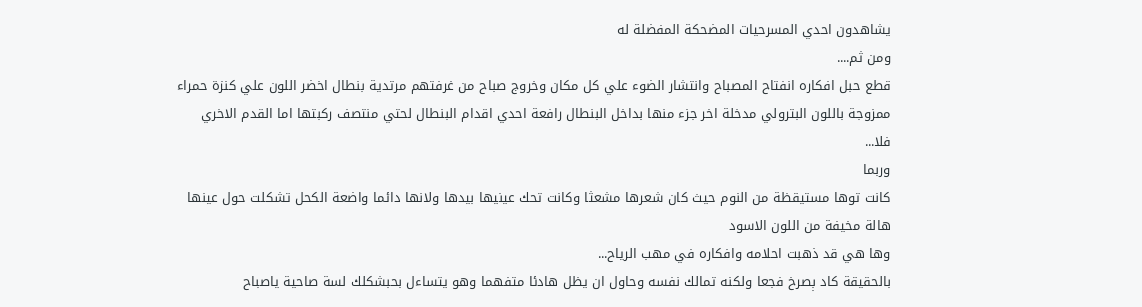يشاهدون احدي المسرحيات المضحكة المفضلة له
ومن ثم....
قطع حبل افكاره انفتاح المصباح وانتشار الضوء علي كل مكان وخروج صباح من غرفتهم مرتدية بنطال اخضر اللون علي كنزة حمراء ممزوجة باللون البترولي مدخلة اخر جزء منها بداخل البنطال رافعة احدي اقدام البنطال لحتي منتصف ركبتها اما القدم الاخري فلا...
وربما
كانت توها مستيقظة من النوم حيث كان شعرها مشعثا وكانت تحك عينيها بيدها ولانها دائما واضعة الكحل تشكلت حول عينها هالة مخيفة من اللون الاسود
وها هي قد ذهبت احلامه وافكاره في مهب الرياح...
بالحقيقة كاد ېصرخ فجعا ولكنه تمالك نفسه وحاول ان يظل هادئا متفهما وهو يتساءل بحبشكلك لسة صاحية ياصباح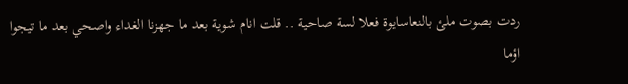ردت بصوت ملئ بالنعاسايوة فعلا لسة صاحية .. قلت انام شوية بعد ما جهزنا الغداء واصحي بعد ما تيجوا
اؤما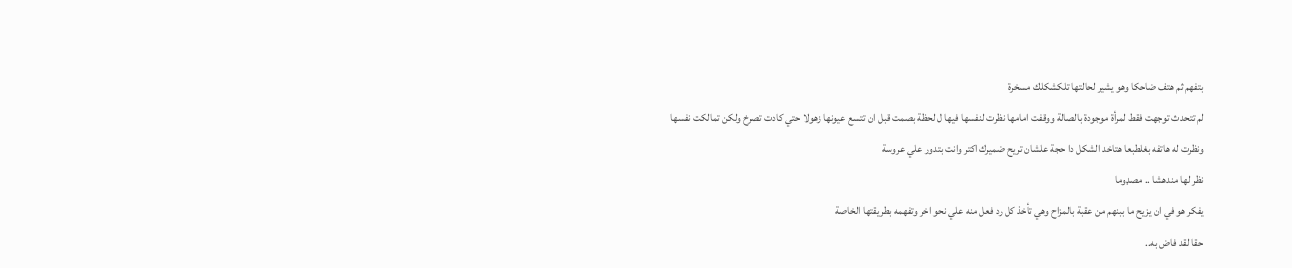بتفهم ثم هتف ضاحكا وهو يشير لحالتها تلكشكلك مسخرة
لم تتحدث توجهت فقط لمرأة موجودة بالصالة ووقفت امامها نظرت لنفسها فيها ل لحظة بصمت قبل ان تتسع عيونها زهولا حتي كادت تصرخ ولكن تمالكت نفسها ونظرت له هاتفه بغلطبعا هتاخد الشكل دا حجة علشان تريح ضميرك اكتر وانت بتدور علي عروسة
نظر لها مندهشا .. مصډوما
يفكر هو في ان يزيح ما ببنهم من عقبة بالمزاح وهي تأخذ كل رد فعل منه علي نحو اخر وتفهمه بطريقتها الخاصة
حقا لقد فاض به..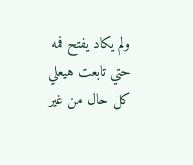ولم يكاد يفتح فمه حتي تابعت هيعلي كل حال من غير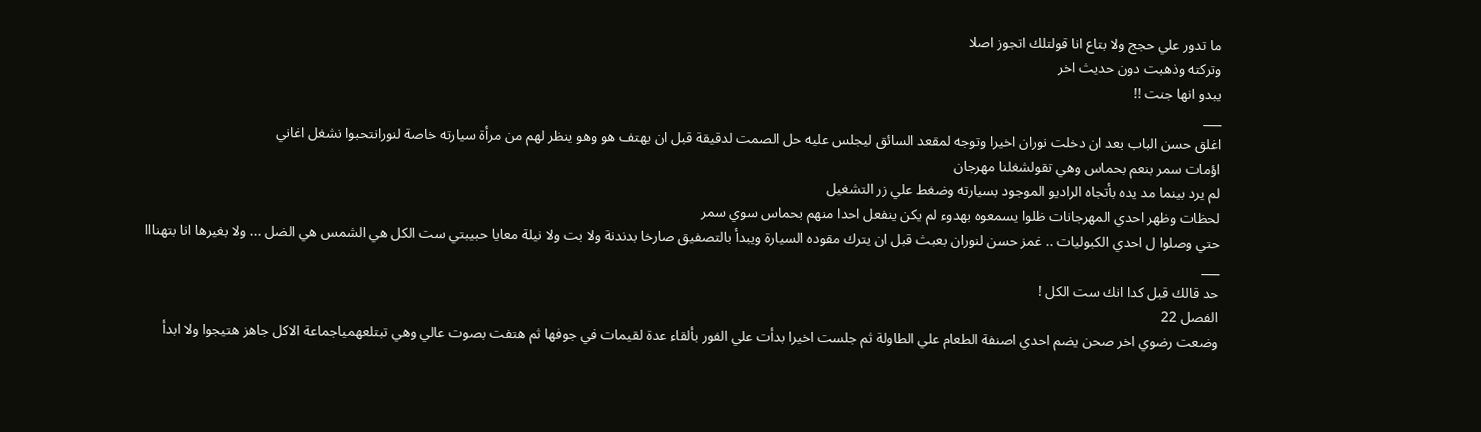ما تدور علي حجج ولا بتاع انا قولتلك اتجوز اصلا
وتركته وذهبت دون حديث اخر
يبدو انها جنت !!
___
اغلق حسن الباب بعد ان دخلت نوران اخيرا وتوجه لمقعد السائق ليجلس عليه حل الصمت لدقيقة قبل ان يهتف هو وهو ينظر لهم من مرأة سيارته خاصة لنورانتحبوا نشغل اغاني
اؤمات سمر بنعم بحماس وهي تقولشغلنا مهرجان
لم يرد بينما مد يده بأتجاه الراديو الموجود بسيارته وضغط علي زر التشغيل
لحظات وظهر احدي المهرجانات ظلوا يسمعوه بهدوء لم يكن ينفعل احدا منهم بحماس سوي سمر
حتي وصلوا ل احدي الكبوليات .. غمز حسن لنوران بعبث قبل ان يترك مقوده السيارة ويبدأ بالتصفيق صارخا بدندنة ولا بت ولا نيلة معايا حبيبتي ست الكل هي الشمس هي الضل ... ولا بغيرها انا بتهنااا
___
حد قالك قبل كدا انك ست الكل !
الفصل 22
وضعت رضوي اخر صحن يضم احدي اصنفة الطعام علي الطاولة ثم جلست اخيرا بدأت علي الفور بألقاء عدة لقيمات في جوفها ثم هتفت بصوت عالي وهي تبتلعهمياجماعة الاكل جاهز هتيجوا ولا ابدأ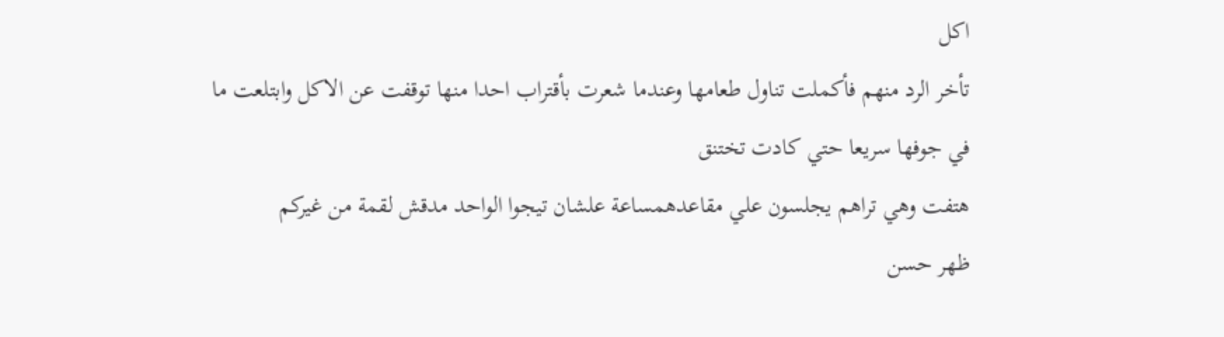اكل
تأخر الرد منهم فأكملت تناول طعامها وعندما شعرت بأقتراب احدا منها توقفت عن الاكل وابتلعت ما في جوفها سريعا حتي كادت تختنق
هتفت وهي تراهم يجلسون علي مقاعدهمساعة علشان تيجوا الواحد مدقش لقمة من غيركم
ظهر حسن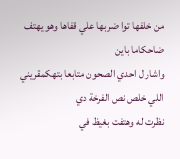من خلفها توا ضربها علي قفاها وهو يهتف ضاحكاما باين
واشار ل احدي الصحون متابعا بتهكمقريني اللي خلص نص الفرخة دي
نظرت له وهتفت بغيظ في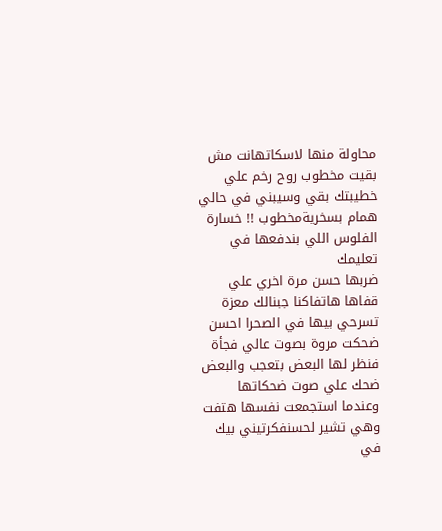محاولة منها لاسكاتهانت مش بقيت مخطوب روح رخم علي خطيبتك بقي وسيبني في حالي
همام بسخريةمخطوب !! خسارة الفلوس اللي بندفعها في تعليمك
ضربها حسن مرة اخري علي قفاها هاتفاكنا جبنالك معزة تسرحي بيها في الصحرا احسن
ضحكت مروة بصوت عالي فجأة فنظر لها البعض بتعجب والبعض ضحك علي صوت ضحكاتها وعندما استجمعت نفسها هتفت وهي تشير لحسنفكرتيني بيك في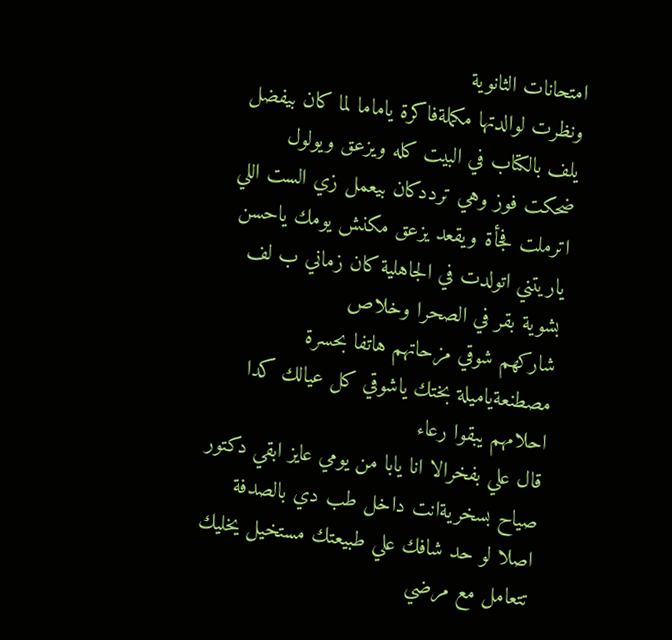امتحانات الثانوية
ونظرت لوالدتها مكملةفاكرة ياماما لما كان بيفضل يلف بالكتاب في البيت كله ويزعق ويولول
ضحكت فوز وهي ترددكان بيعمل زي الست اللي اترملت فجأة ويقعد يزعق مكنش يومك ياحسن ياريتني اتولدت في الجاهلية كان زماني ب لف بشوية بقر في الصحرا وخلاص
شاركهم شوقي مزحاتهم هاتفا بحسرة مصطنعةياميلة بختك ياشوقي كل عيالك كدا احلامهم يبقوا رعاء
قال علي بفخرالا انا يابا من يومي عايز ابقي دكتور
صياح بسخريةانت داخل طب دي بالصدفة اصلا لو حد شافك علي طبيعتك مستخيل يخليك تتعامل مع مرضي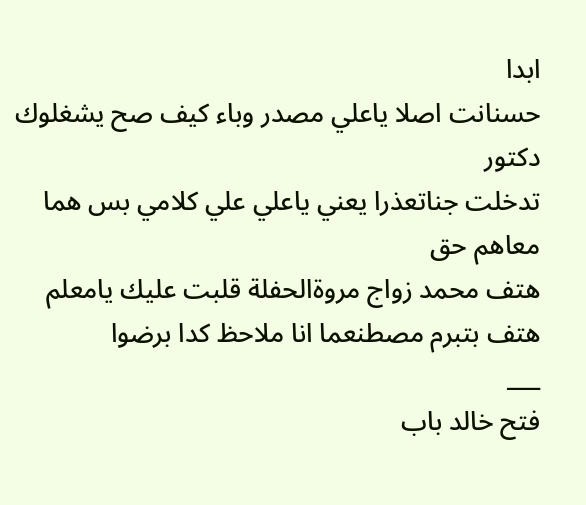ابدا
حسنانت اصلا ياعلي مصدر وباء كيف صح يشغلوك دكتور
تدخلت جناتعذرا يعني ياعلي علي كلامي بس هما معاهم حق
هتف محمد زواج مروةالحفلة قلبت عليك يامعلم
هتف بتبرم مصطنعما انا ملاحظ كدا برضوا
___
فتح خالد باب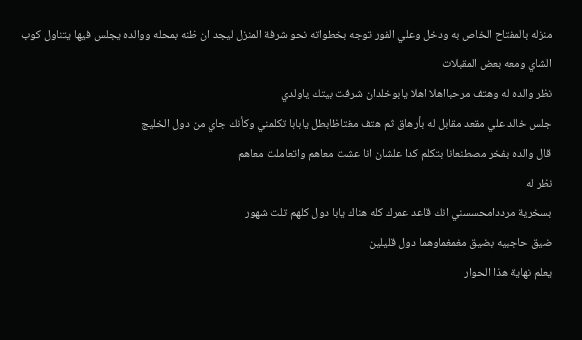منزله بالمفتاح الخاص به ودخل وعلي الفور توجه بخطواته نحو شرفة المنزل ليجد ان ظنه بمحله ووالده يجلس فيها يتناول كوب الشاي ومعه بعض المقبلات
نظر والده له وهتف مرحبااهلا اهلا يابوخلدان شرفت بيتك ياولدي
جلس خالد علي مقعد مقابل له بأرهاق ثم هتف مغتاظابطل يابابا تكلمني وكأنك جاي من دول الخليج
قال والده بفخر مصطنعانا بتكلم كدا علشان انا عشت معاهم واتعاملت معاهم
نظر له
بسخرية مرددامحسسني انك قاعد عمرك كله هناك يابا دول كلهم تلت شهور
ضيق حاجبيه بضيق مغمغماوهما دول قليلين
يعلم نهاية هذا الحوار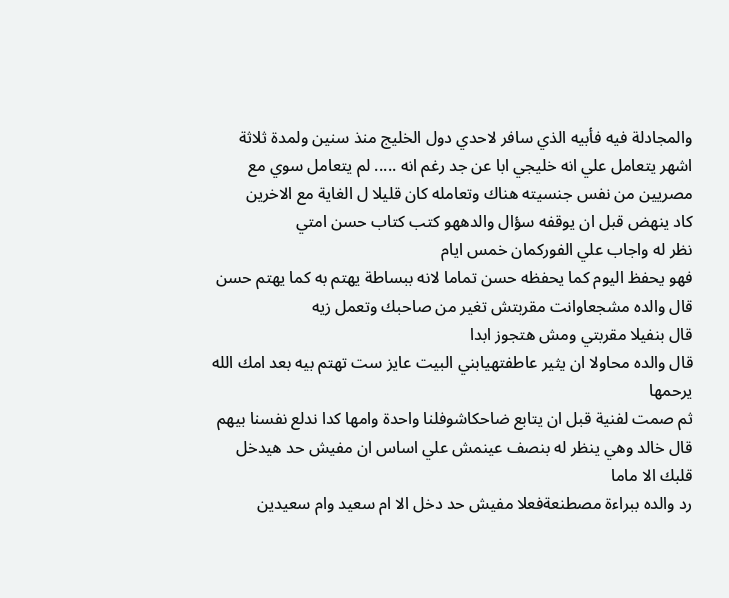والمجادلة فيه فأبيه الذي سافر لاحدي دول الخليج منذ سنين ولمدة ثلاثة اشهر يتعامل علي انه خليجي ابا عن جد رغم انه ..... لم يتعامل سوي مع مصريين من نفس جنسيته هناك وتعامله كان قليلا ل الغاية مع الاخرين
كاد ينهض قبل ان يوقفه سؤال والدههو كتب كتاب حسن امتي
نظر له واجاب علي الفوركمان خمس ايام
فهو يحفظ اليوم كما يحفظه حسن تماما لانه ببساطة يهتم به كما يهتم حسن
قال والده مشجعاوانت مقربتش تغير من صاحبك وتعمل زيه
قال بنفيلا مقربتي ومش هتجوز ابدا
قال والده محاولا ان يثير عاطفتهيابني البيت عايز ست تهتم بيه بعد امك الله يرحمها
ثم صمت لفنية قبل ان يتابع ضاحكاشوفلنا واحدة وامها كدا ندلع نفسنا بيهم
قال خالد وهي ينظر له بنصف عينمش علي اساس ان مفيش حد هيدخل قلبك الا ماما
رد والده ببراءة مصطنعةفعلا مفيش حد دخل الا ام سعيد وام سعيدين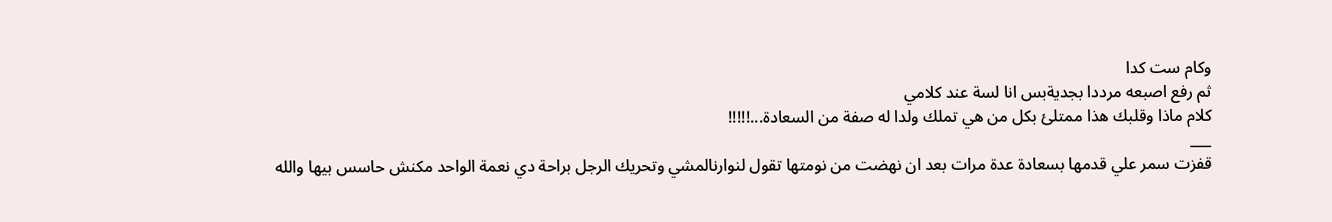وكام ست كدا
ثم رفع اصبعه مرددا بجديةبس انا لسة عند كلامي
كلام ماذا وقلبك هذا ممتلئ بكل من هي تملك ولدا له صفة من السعادة...!!!!!
___
قفزت سمر علي قدمها بسعادة عدة مرات بعد ان نهضت من نومتها تقول لنوارنالمشي وتحريك الرجل براحة دي نعمة الواحد مكنش حاسس بيها والله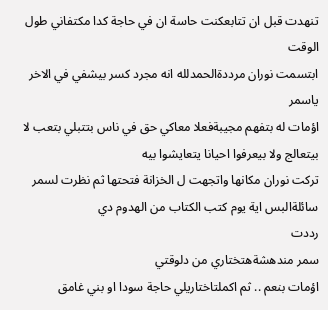تنهدت قبل ان تتابعكنت حاسة ان في حاجة كدا مكتفاني طول الوقت
ابتسمت نوران مرددةالحمدلله انه مجرد كسر بيشفي في الاخر ياسمر
اؤمات له بتفهم مجيبةفعلا معاكي حق في ناس بتتبلي بتعب لا بيتعالج ولا بيعرفوا احيانا يتعايشوا بيه
تركت نوران مكانها واتجهت ل الخزانة فتحتها ثم نظرت لسمر سائلةالبس اية يوم كتب الكتاب من الهدوم دي
رددت
سمر مندهشةهتختاري من دلوقتي
اؤمات بنعم .. ثم اكملتاختاريلي حاجة سودا او بني غامق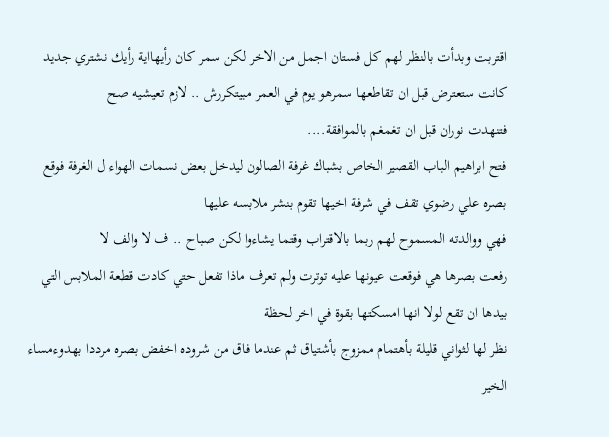اقتربت وبدأت بالنظر لهم كل فستان اجمل من الاخر لكن سمر كان رأيهااية رأيك نشتري جديد
كانت ستعترض قبل ان تقاطعها سمرهو يوم في العمر مبيتكررش .. لازم تعيشيه صح
فتنهدت نوران قبل ان تغمغم بالموافقة....
فتح ابراهيم الباب القصير الخاص بشباك غرفة الصالون ليدخل بعض نسمات الهواء ل الغرفة فوقع بصره علي رضوي تقف في شرفة اخيها تقوم بنشر ملابسه عليها
فهي ووالدته المسموح لهم ربما بالاقتراب وقتما يشاءوا لكن صباح .. ف لا والف لا
رفعت بصرها هي فوقعت عيونها عليه توترت ولم تعرف ماذا تفعل حتي كادت قطعة الملابس التي بيدها ان تقع لولا انها امسكتها بقوة في اخر لحظة
نظر لها لثواني قليلة بأهتمام ممزوج بأشتياق ثم عندما فاق من شروده اخفض بصره مرددا بهدوءمساء الخير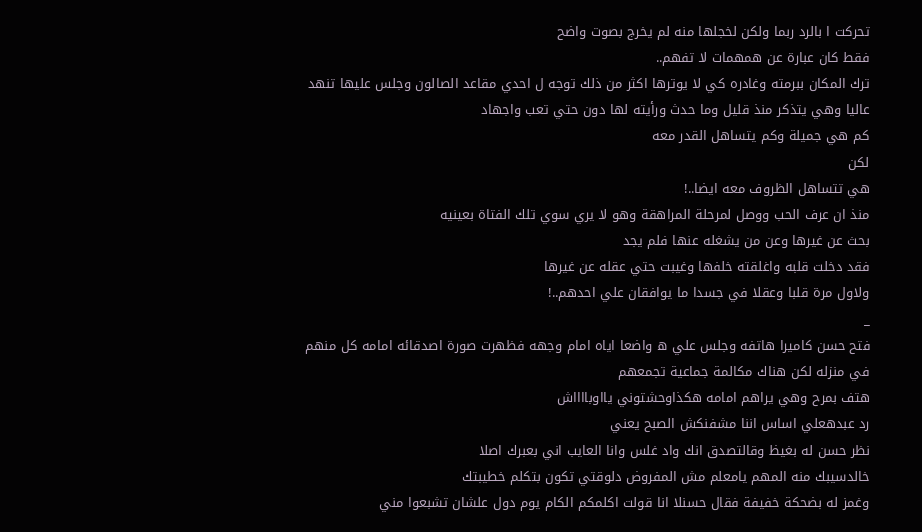تحركت ا بالرد ربما ولكن لخجلها منه لم يخرج بصوت واضح
فقط كان عبارة عن همهمات لا تفهم..
ترك المكان ببرمته وغادره كي لا يوترها اكثر من ذلك توجه ل احدي مقاعد الصالون وجلس عليها تنهد عاليا وهي يتذكر منذ قليل وما حدث ورأيته لها دون حتي تعب واجهاد
كم هي جميلة وكم يتساهل القدر معه
لكن
هي تتساهل الظروف معه ايضا..!
منذ ان عرف الحب ووصل لمرحلة المراهقة وهو لا يري سوي تلك الفتاة بعينيه
بحث عن غيرها وعن من يشغله عنها فلم يجد
فقد دخلت قلبه واغلقته خلفها وغيبت حتي عقله عن غيرها
ولاول مرة قلبا وعقلا في جسدا ما يوافقان علي احدهم..!
_
فتح حسن كاميرا هاتفه وجلس علي ه واضعا اياه امام وجهه فظهرت صورة اصدقائه امامه كل منهم في منزله لكن هناك مكالمة جماعية تجمعهم
هتف بمرح وهي يراهم امامه هكذاوحشتوني يااوبااااش
رد عبدهعلي اساس اننا مشفنكش الصبح يعني
نظر حسن له بغيظ وقالتصدق انك واد غلس وانا العايب اني بعبرك اصلا
خالدسيبك منه المهم يامعلم مش المفروض دلوقتي تكون بتكلم خطيبتك
وغمز له بضحكة خفيفة فقال حسنلا انا قولت اكلمكم الكام يوم دول علشان تشبعوا مني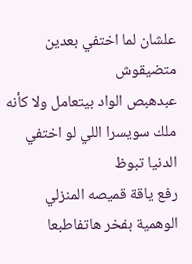علشان لما اختفي بعدين متضيقوش
عبدهبص الواد بيتعامل ولا كأنه ملك سويسرا اللي لو اختفي الدنيا تبوظ
رفع ياقة قميصه المنزلي الوهمية بفخر هاتفاطبعا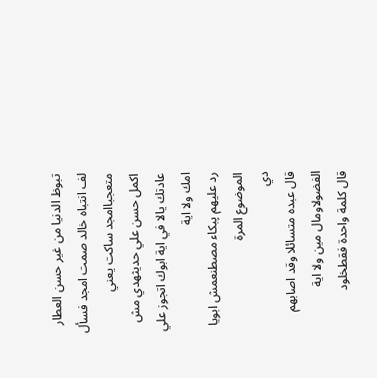تبوظ الدنيا من غير حسن العطار
لف انتباه خالد صمت امجد فسأل متعجباامجد ساكت يعني
اكمل حسن علي حديثهدي مش عادتك يالا في اية ابوك اتجوز علي امك ولا اية
رد عليهم پبكاء مصطنعمش ابويا الموضوع المرة
دي
قال عبده متسائلا وقد اصابهم الفضولاومال مين ولا اية
قال كلمة واحدة فقطخلود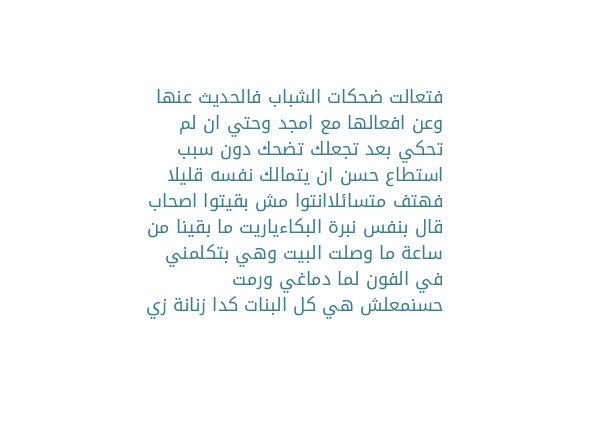فتعالت ضحكات الشباب فالحديث عنها وعن افعالها مع امجد وحتي ان لم تحكي بعد تجعلك تضحك دون سبب استطاع حسن ان يتمالك نفسه قليلا فهتف متسائلاانتوا مش بقيتوا اصحاب
قال بنفس نبرة البكاءياريت ما بقينا من ساعة ما وصلت البيت وهي بتكلمني في الفون لما دماغي ورمت
حسنمعلش هي كل البنات كدا زنانة زي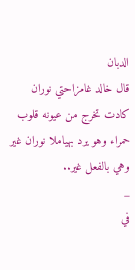الدبان
قال خالد غامزاحتي نوران
كادت تخرج من عيونه قلوب حمراء وهو يرد بهياملا نوران غير
وهي بالفعل غير..
_
في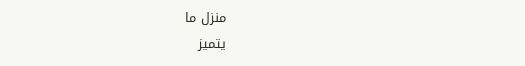منزل ما
يتميز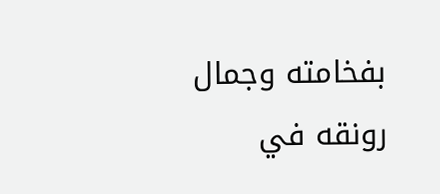بفخامته وجمال رونقه في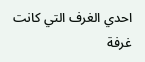احدي الغرف التي كانت غرفة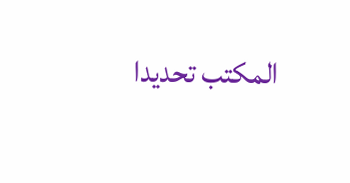المكتب تحديدا